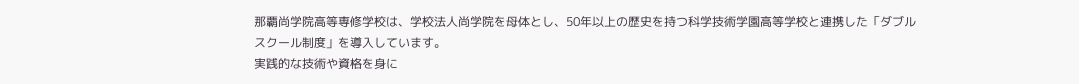那覇尚学院高等専修学校は、学校法人尚学院を母体とし、50年以上の歴史を持つ科学技術学園高等学校と連携した「ダブルスクール制度」を導入しています。
実践的な技術や資格を身に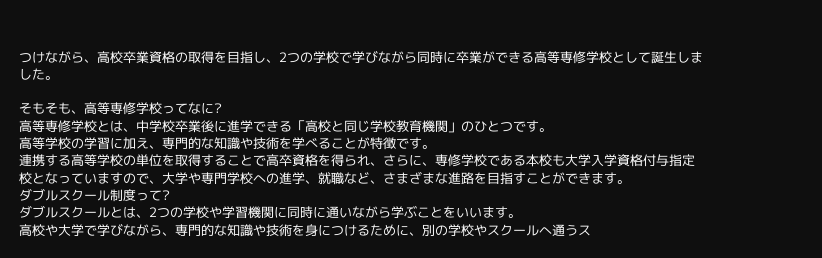つけながら、高校卒業資格の取得を目指し、2つの学校で学びながら同時に卒業ができる高等専修学校として誕生しました。

そもそも、高等専修学校ってなに?
高等専修学校とは、中学校卒業後に進学できる「高校と同じ学校教育機関」のひとつです。
高等学校の学習に加え、専門的な知識や技術を学べることが特徴です。
連携する高等学校の単位を取得することで高卒資格を得られ、さらに、専修学校である本校も大学入学資格付与指定校となっていますので、大学や専門学校への進学、就職など、さまざまな進路を目指すことができます。
ダブルスクール制度って?
ダブルスクールとは、2つの学校や学習機関に同時に通いながら学ぶことをいいます。
高校や大学で学びながら、専門的な知識や技術を身につけるために、別の学校やスクールへ通うス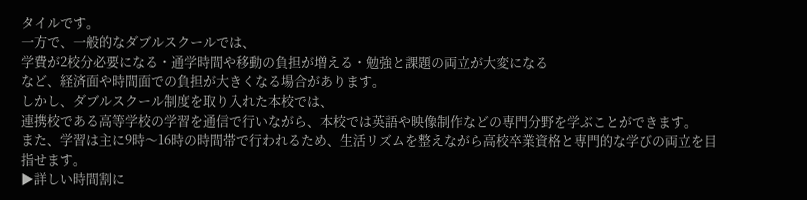タイルです。
一方で、一般的なダブルスクールでは、
学費が2校分必要になる・通学時間や移動の負担が増える・勉強と課題の両立が大変になる
など、経済面や時間面での負担が大きくなる場合があります。
しかし、ダブルスクール制度を取り入れた本校では、
連携校である高等学校の学習を通信で行いながら、本校では英語や映像制作などの専門分野を学ぶことができます。
また、学習は主に9時〜16時の時間帯で行われるため、生活リズムを整えながら高校卒業資格と専門的な学びの両立を目指せます。
▶詳しい時間割に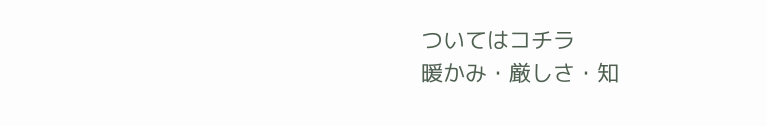ついてはコチラ
暖かみ・厳しさ・知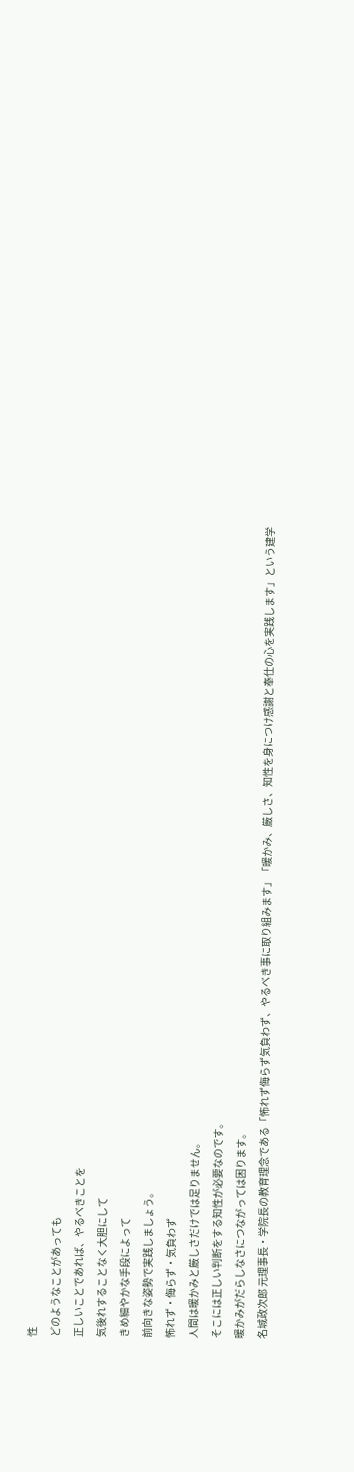性
どのようなことがあっても
正しいことであれば、やるべきことを
気後れすることなく大胆にして
きめ細やかな手段によって
前向きな姿勢で実践しましょう。
怖れず・侮らず・気負わず
人間は暖かみと厳しさだけでは足りません。
そこには正しい判断をする知性が必要なのです。
暖かみがだらしなさにつながっては困ります。
名城政次郎 元理事長・学院長の教育理念である「怖れず侮らず気負わず、やるべき事に取り組みます」「暖かみ、厳しさ、知性を身につけ感謝と奉仕の心を実践します」という建学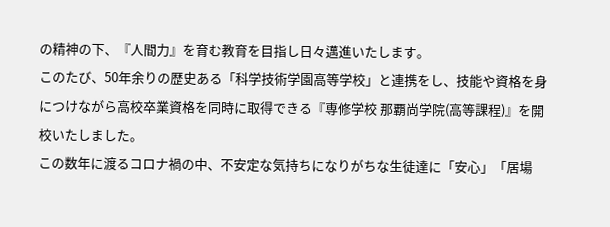の精神の下、『人間力』を育む教育を目指し日々邁進いたします。
このたび、50年余りの歴史ある「科学技術学園高等学校」と連携をし、技能や資格を身につけながら高校卒業資格を同時に取得できる『専修学校 那覇尚学院(高等課程)』を開校いたしました。
この数年に渡るコロナ禍の中、不安定な気持ちになりがちな生徒達に「安心」「居場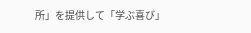所」を提供して「学ぶ喜び」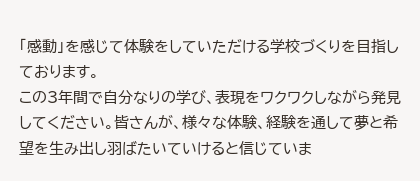「感動」を感じて体験をしていただける学校づくりを目指しております。
この3年間で自分なりの学び、表現をワクワクしながら発見してください。皆さんが、様々な体験、経験を通して夢と希望を生み出し羽ばたいていけると信じていま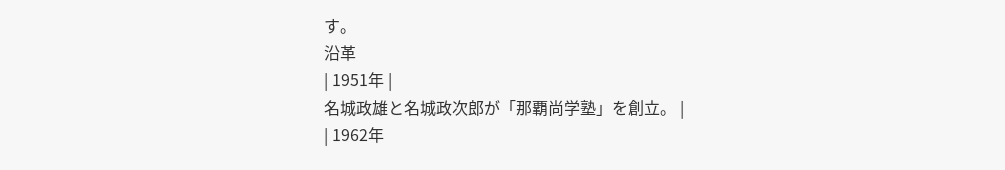す。
沿革
| 1951年 |
名城政雄と名城政次郎が「那覇尚学塾」を創立。 |
| 1962年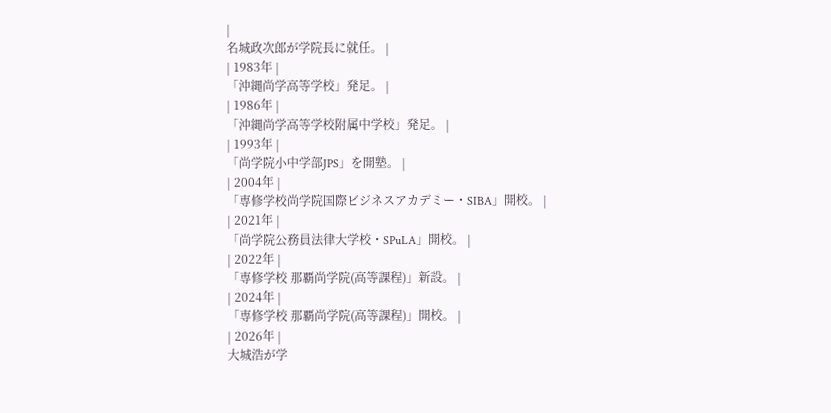|
名城政次郎が学院長に就任。 |
| 1983年 |
「沖縄尚学高等学校」発足。 |
| 1986年 |
「沖縄尚学高等学校附属中学校」発足。 |
| 1993年 |
「尚学院小中学部JPS」を開塾。 |
| 2004年 |
「専修学校尚学院国際ビジネスアカデミー・SIBA」開校。 |
| 2021年 |
「尚学院公務員法律大学校・SPuLA」開校。 |
| 2022年 |
「専修学校 那覇尚学院(高等課程)」新設。 |
| 2024年 |
「専修学校 那覇尚学院(高等課程)」開校。 |
| 2026年 |
大城浩が学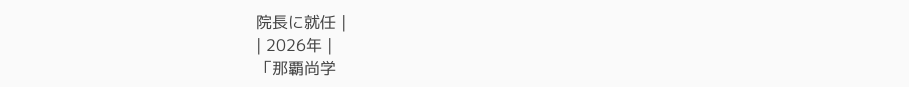院長に就任 |
| 2026年 |
「那覇尚学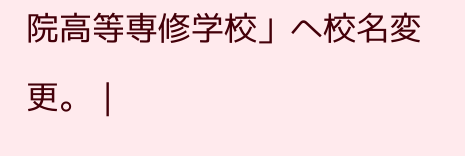院高等専修学校」へ校名変更。 |